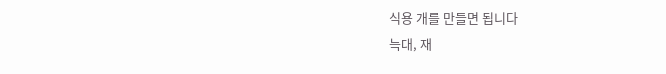식용 개를 만들면 됩니다
늑대, 재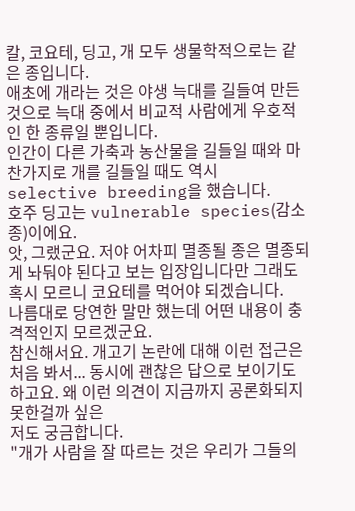칼, 코요테, 딩고, 개 모두 생물학적으로는 같은 종입니다.
애초에 개라는 것은 야생 늑대를 길들여 만든 것으로 늑대 중에서 비교적 사람에게 우호적인 한 종류일 뿐입니다.
인간이 다른 가축과 농산물을 길들일 때와 마찬가지로 개를 길들일 때도 역시 selective breeding을 했습니다.
호주 딩고는 vulnerable species(감소종)이에요.
앗, 그랬군요. 저야 어차피 멸종될 종은 멸종되게 놔둬야 된다고 보는 입장입니다만 그래도 혹시 모르니 코요테를 먹어야 되겠습니다.
나름대로 당연한 말만 했는데 어떤 내용이 충격적인지 모르겠군요.
참신해서요. 개고기 논란에 대해 이런 접근은 처음 봐서... 동시에 괜찮은 답으로 보이기도 하고요. 왜 이런 의견이 지금까지 공론화되지 못한걸까 싶은
저도 궁금합니다.
"개가 사람을 잘 따르는 것은 우리가 그들의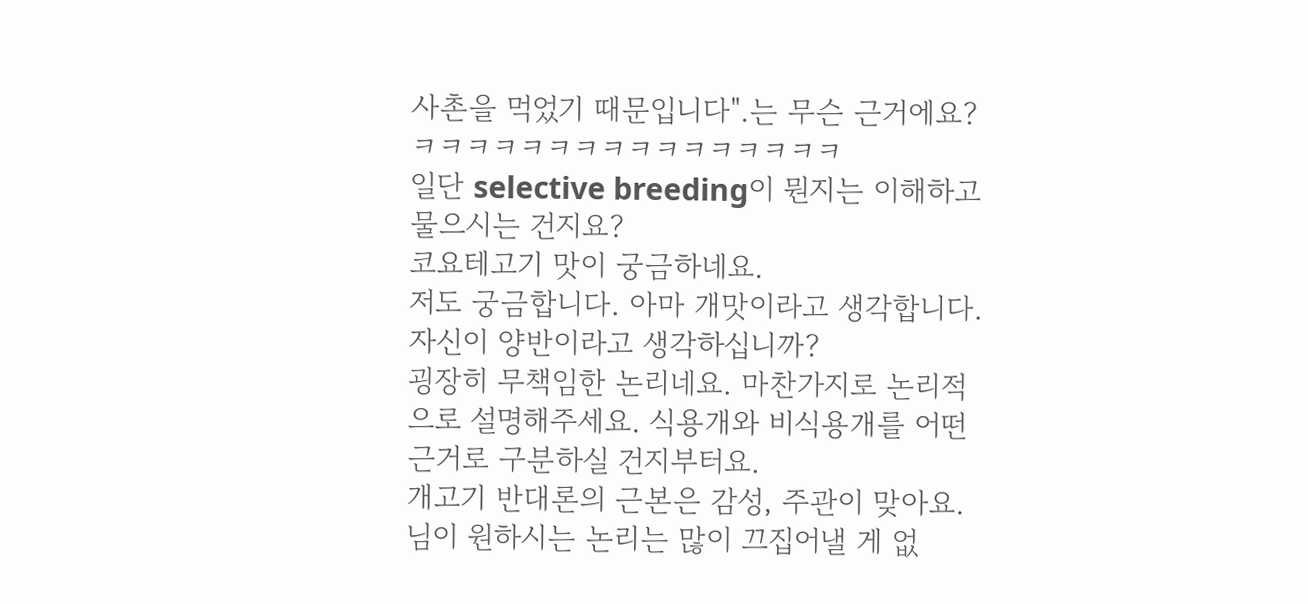사촌을 먹었기 때문입니다".는 무슨 근거에요? ㅋㅋㅋㅋㅋㅋㅋㅋㅋㅋㅋㅋㅋㅋㅋㅋ
일단 selective breeding이 뭔지는 이해하고 물으시는 건지요?
코요테고기 맛이 궁금하네요.
저도 궁금합니다. 아마 개맛이라고 생각합니다.
자신이 양반이라고 생각하십니까?
굉장히 무책임한 논리네요. 마찬가지로 논리적으로 설명해주세요. 식용개와 비식용개를 어떤 근거로 구분하실 건지부터요.
개고기 반대론의 근본은 감성, 주관이 맞아요. 님이 원하시는 논리는 많이 끄집어낼 게 없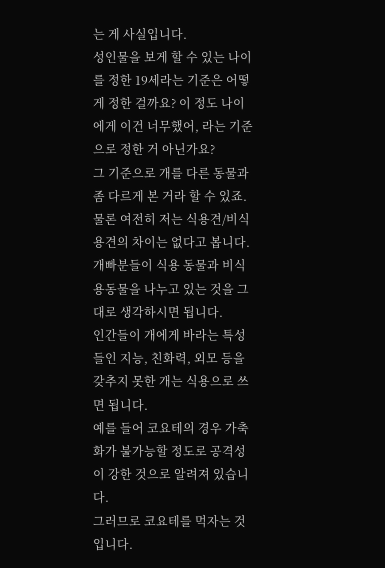는 게 사실입니다.
성인물을 보게 할 수 있는 나이를 정한 19세라는 기준은 어떻게 정한 걸까요? 이 정도 나이에게 이건 너무했어, 라는 기준으로 정한 거 아닌가요?
그 기준으로 개를 다른 동물과 좀 다르게 본 거라 할 수 있죠. 물론 여전히 저는 식용견/비식용견의 차이는 없다고 봅니다.
개빠분들이 식용 동물과 비식용동물을 나누고 있는 것을 그대로 생각하시면 됩니다.
인간들이 개에게 바라는 특성들인 지능, 친화력, 외모 등을 갖추지 못한 개는 식용으로 쓰면 됩니다.
예를 들어 코요테의 경우 가축화가 불가능할 정도로 공격성이 강한 것으로 알려져 있습니다.
그러므로 코요테를 먹자는 것입니다.